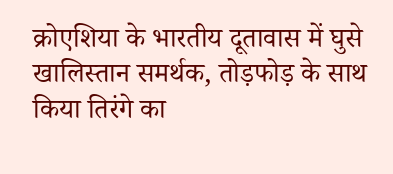क्रोएशिया के भारतीय दूतावास में घुसे खालिस्तान समर्थक, तोड़फोड़ के साथ किया तिरंगे का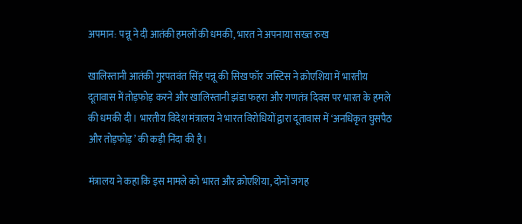अपमान: पन्नू ने दी आतंकी हमलों की धमकी, भारत ने अपनाया सख्त रुख

खालिस्तानी आतंकी गुरपतवंत सिंह पन्नू की सिख फॉर जस्टिस ने क्रोएशिया में भारतीय दूतावास में तोड़फोड़ करने और खालिस्तानी झंडा फहरा और गणतंत्र दिवस पर भारत के हमले की धमकी दी। भारतीय विदेश मंत्रालय ने भारत विरोधियों द्वारा दूतावास में ‘अनधिकृत घुसपैठ और तोड़फोड़’ की कड़ी निंदा की है।

मंत्रालय ने कहा कि इस मामले को भारत और क्रोएशिया, दोनों जगह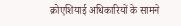क्रोएशियाई अधिकारियों के सामने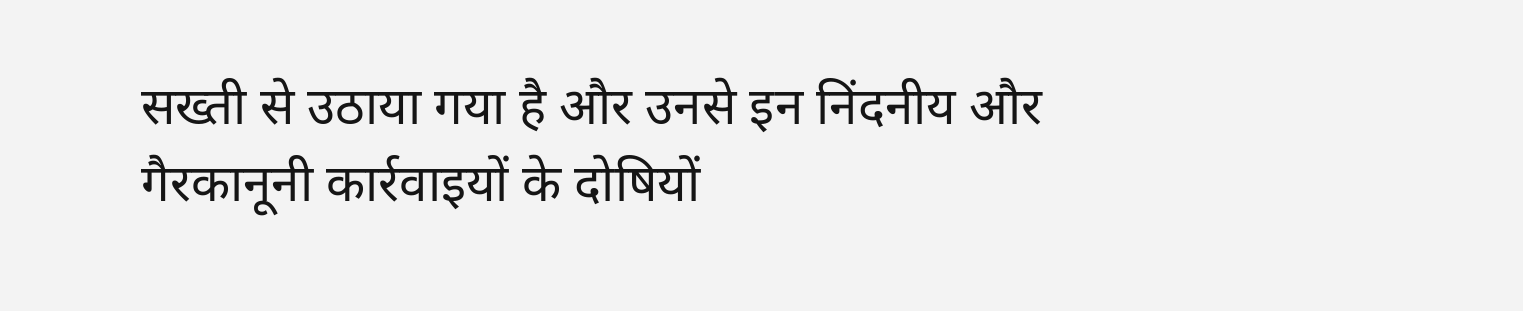सख्ती से उठाया गया है और उनसे इन निंदनीय और गैरकानूनी कार्रवाइयों के दोषियों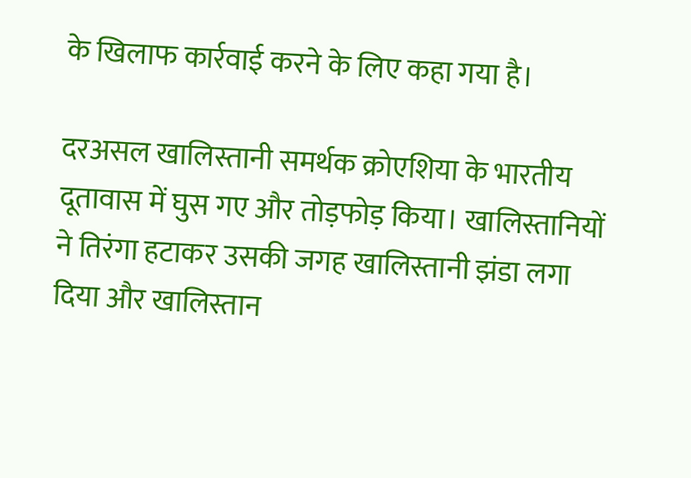के खिलाफ कार्रवाई करने के लिए कहा गया है।

दरअसल खालिस्तानी समर्थक क्रोएशिया के भारतीय दूतावास में घुस गए और तोड़फोड़ किया। खालिस्तानियों ने तिरंगा हटाकर उसकी जगह खालिस्तानी झंडा लगा दिया और खालिस्तान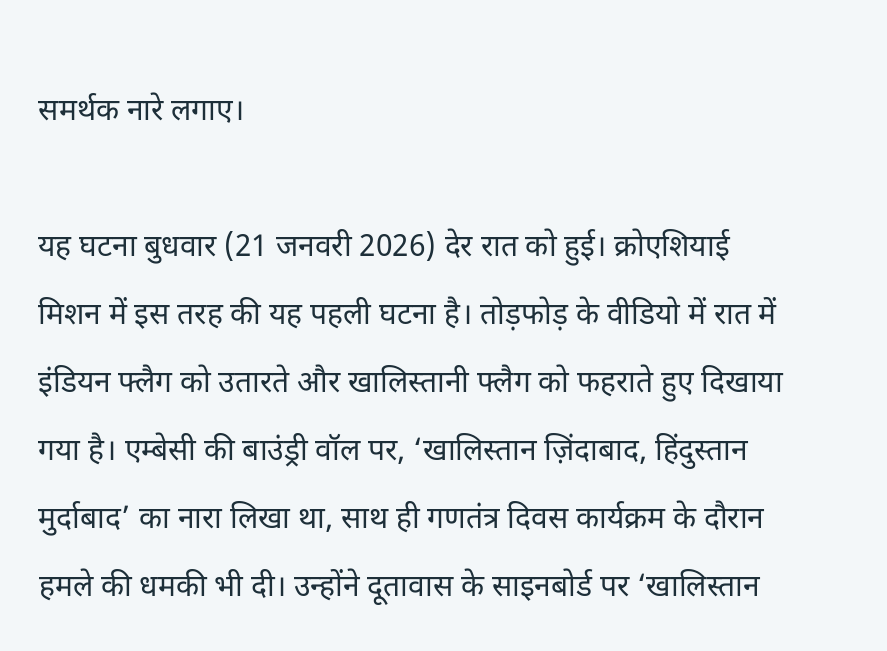समर्थक नारे लगाए।

यह घटना बुधवार (21 जनवरी 2026) देर रात को हुई। क्रोएशियाई मिशन में इस तरह की यह पहली घटना है। तोड़फोड़ के वीडियो में रात में इंडियन फ्लैग को उतारते और खालिस्तानी फ्लैग को फहराते हुए दिखाया गया है। एम्बेसी की बाउंड्री वॉल पर, ‘खालिस्तान ज़िंदाबाद, हिंदुस्तान मुर्दाबाद’ का नारा लिखा था, साथ ही गणतंत्र दिवस कार्यक्रम के दौरान हमले की धमकी भी दी। उन्होंने दूतावास के साइनबोर्ड पर ‘खालिस्तान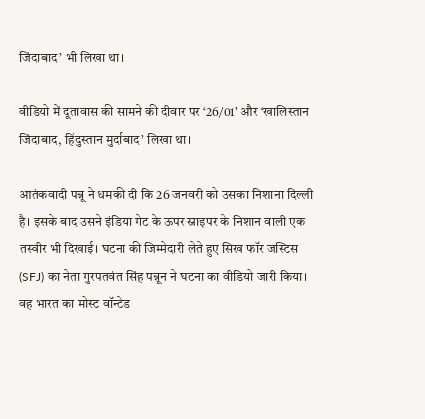जिंदाबाद’ भी लिखा था।

वीडियो में दूतावास की सामने की दीवार पर ‘26/01’ और ‘खालिस्तान जिंदाबाद, हिंदुस्तान मुर्दाबाद’ लिखा था।

आतंकवादी पन्नू ने धमकी दी कि 26 जनवरी को उसका निशाना दिल्ली है। इसके बाद उसने इंडिया गेट के ऊपर स्नाइपर के निशान वाली एक तस्वीर भी दिखाई। घटना की जिम्मेदारी लेते हुए सिख फॉर जस्टिस (SFJ) का नेता गुरपतवंत सिंह पन्नून ने घटना का वीडियो जारी किया। वह भारत का मोस्ट वॉन्टेड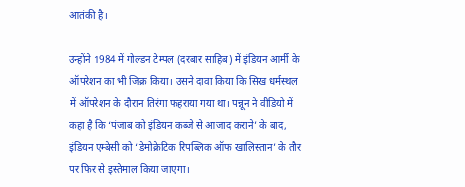आतंकी है।

उन्होंने 1984 में गोल्डन टेम्पल (दरबार साहिब) में इंडियन आर्मी के ऑपरेशन का भी जिक्र किया। उसने दावा किया कि सिख धर्मस्थल में ऑपरेशन के दौरान तिरंगा फहराया गया था। पन्नून ने वीडियो में कहा है कि ‘पंजाब को इंडियन कब्जे से आजाद कराने’ के बाद, इंडियन एम्बेसी को ‘डेमोक्रेटिक रिपब्लिक ऑफ खालिस्तान’ के तौर पर फिर से इस्तेमाल किया जाएगा।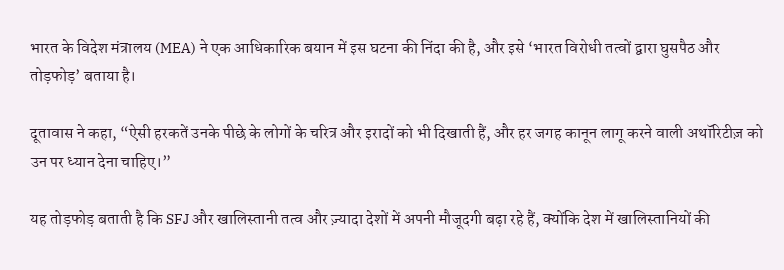भारत के विदेश मंत्रालय (MEA) ने एक आधिकारिक बयान में इस घटना की निंदा की है, और इसे ‘भारत विरोधी तत्वों द्वारा घुसपैठ और तोड़फोड़’ बताया है।

दूतावास ने कहा, “ऐसी हरकतें उनके पीछे के लोगों के चरित्र और इरादों को भी दिखाती हैं, और हर जगह कानून लागू करने वाली अथॉरिटीज़ को उन पर ध्यान देना चाहिए।”

यह तोड़फोड़ बताती है कि SFJ और खालिस्तानी तत्व और ज़्यादा देशों में अपनी मौजूदगी बढ़ा रहे हैं, क्योंकि देश में खालिस्तानियों की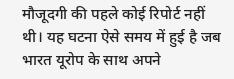मौजूदगी की पहले कोई रिपोर्ट नहीं थी। यह घटना ऐसे समय में हुई है जब भारत यूरोप के साथ अपने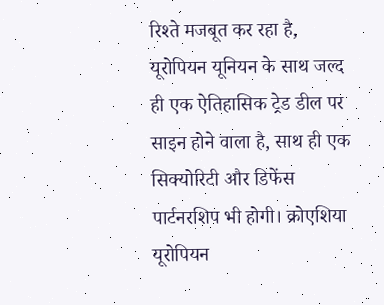रिश्ते मजबूत कर रहा है, यूरोपियन यूनियन के साथ जल्द ही एक ऐतिहासिक ट्रेड डील पर साइन होने वाला है, साथ ही एक सिक्योरिटी और डिफेंस पार्टनरशिप भी होगी। क्रोएशिया यूरोपियन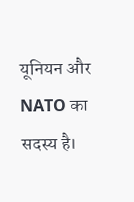यूनियन और NATO का सदस्य है।